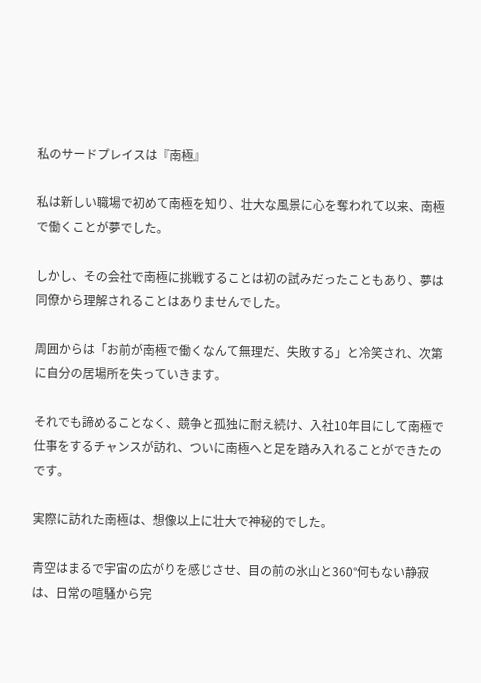私のサードプレイスは『南極』

私は新しい職場で初めて南極を知り、壮大な風景に心を奪われて以来、南極で働くことが夢でした。

しかし、その会社で南極に挑戦することは初の試みだったこともあり、夢は同僚から理解されることはありませんでした。

周囲からは「お前が南極で働くなんて無理だ、失敗する」と冷笑され、次第に自分の居場所を失っていきます。

それでも諦めることなく、競争と孤独に耐え続け、入社10年目にして南極で仕事をするチャンスが訪れ、ついに南極へと足を踏み入れることができたのです。

実際に訪れた南極は、想像以上に壮大で神秘的でした。

青空はまるで宇宙の広がりを感じさせ、目の前の氷山と360°何もない静寂は、日常の喧騒から完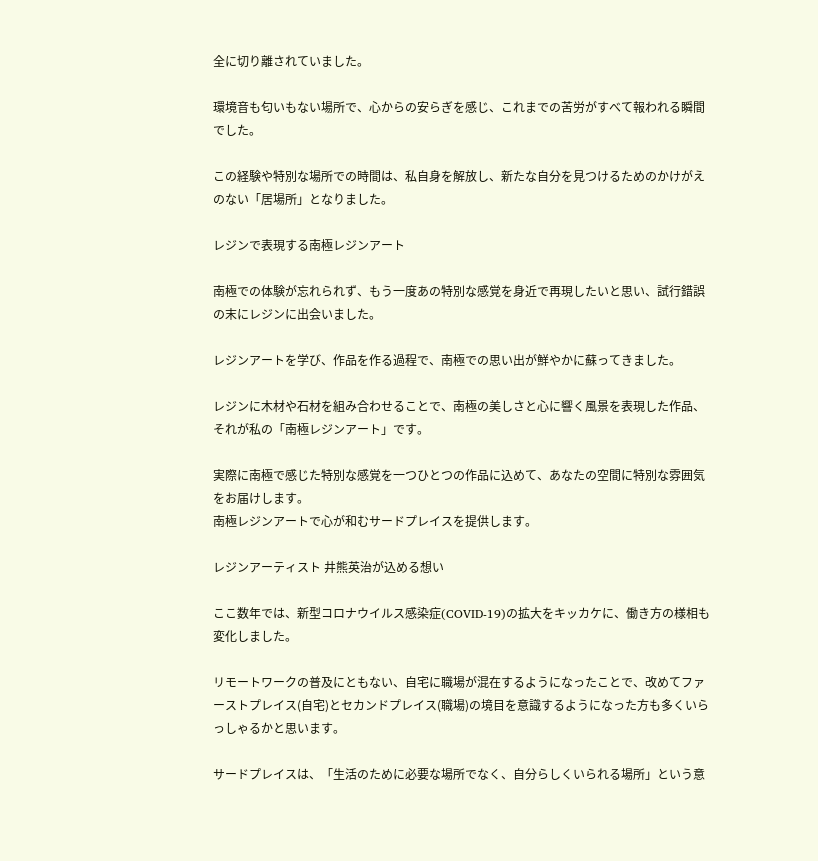全に切り離されていました。

環境音も匂いもない場所で、心からの安らぎを感じ、これまでの苦労がすべて報われる瞬間でした。

この経験や特別な場所での時間は、私自身を解放し、新たな自分を見つけるためのかけがえのない「居場所」となりました。

レジンで表現する南極レジンアート

南極での体験が忘れられず、もう一度あの特別な感覚を身近で再現したいと思い、試行錯誤の末にレジンに出会いました。

レジンアートを学び、作品を作る過程で、南極での思い出が鮮やかに蘇ってきました。

レジンに木材や石材を組み合わせることで、南極の美しさと心に響く風景を表現した作品、
それが私の「南極レジンアート」です。

実際に南極で感じた特別な感覚を一つひとつの作品に込めて、あなたの空間に特別な雰囲気をお届けします。
南極レジンアートで心が和むサードプレイスを提供します。

レジンアーティスト 井熊英治が込める想い

ここ数年では、新型コロナウイルス感染症(COVID-19)の拡大をキッカケに、働き方の様相も変化しました。

リモートワークの普及にともない、自宅に職場が混在するようになったことで、改めてファーストプレイス(自宅)とセカンドプレイス(職場)の境目を意識するようになった方も多くいらっしゃるかと思います。

サードプレイスは、「生活のために必要な場所でなく、自分らしくいられる場所」という意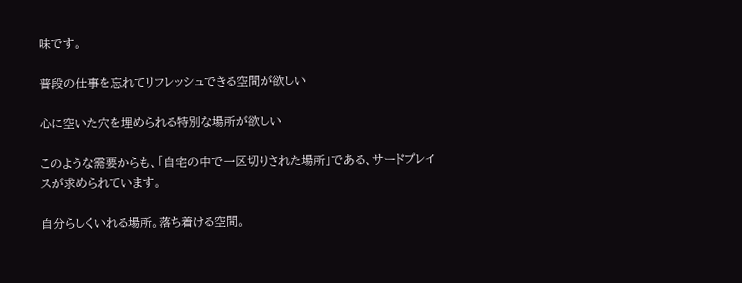味です。

普段の仕事を忘れてリフレッシュできる空間が欲しい

心に空いた穴を埋められる特別な場所が欲しい

このような需要からも、「自宅の中で一区切りされた場所」である、サードプレイスが求められています。

自分らしくいれる場所。落ち着ける空間。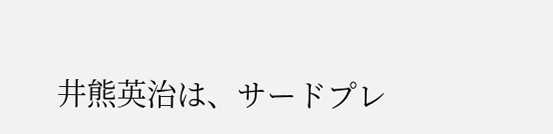井熊英治は、サードプレ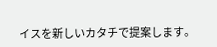イスを新しいカタチで提案します。